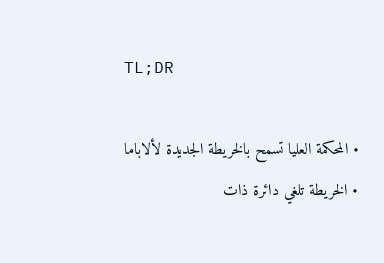TL;DR

  • المحكمة العليا تسمح بالخريطة الجديدة لألاباما
  • الخريطة تلغي دائرة ذات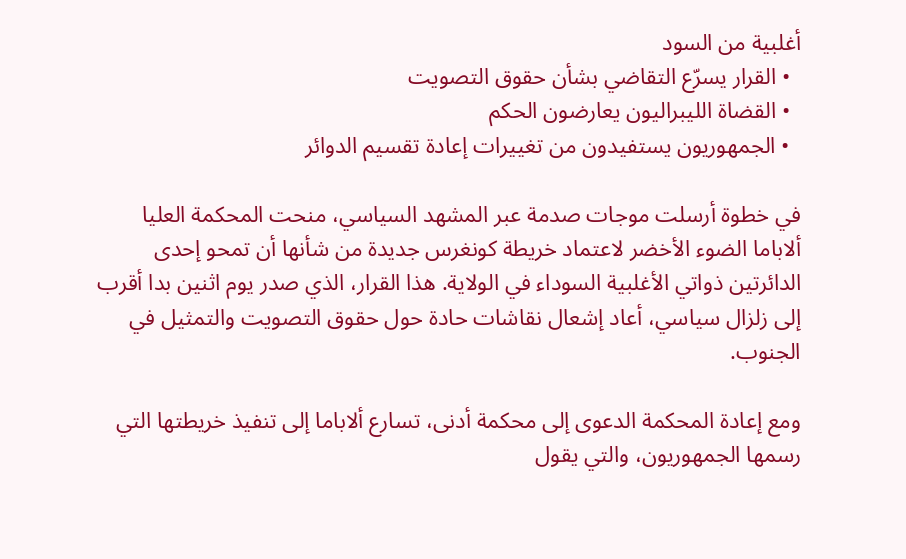أغلبية من السود
  • القرار يسرّع التقاضي بشأن حقوق التصويت
  • القضاة الليبراليون يعارضون الحكم
  • الجمهوريون يستفيدون من تغييرات إعادة تقسيم الدوائر

في خطوة أرسلت موجات صدمة عبر المشهد السياسي، منحت المحكمة العليا ألاباما الضوء الأخضر لاعتماد خريطة كونغرس جديدة من شأنها أن تمحو إحدى الدائرتين ذواتي الأغلبية السوداء في الولاية. هذا القرار، الذي صدر يوم اثنين بدا أقرب إلى زلزال سياسي، أعاد إشعال نقاشات حادة حول حقوق التصويت والتمثيل في الجنوب.

ومع إعادة المحكمة الدعوى إلى محكمة أدنى، تسارع ألاباما إلى تنفيذ خريطتها التي رسمها الجمهوريون، والتي يقول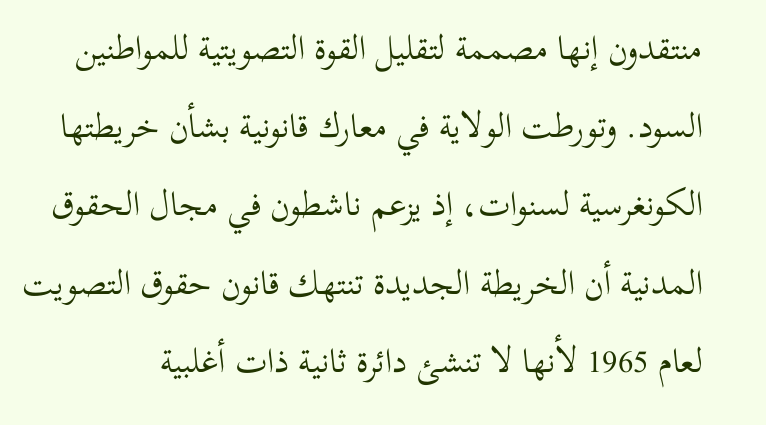منتقدون إنها مصممة لتقليل القوة التصويتية للمواطنين السود. وتورطت الولاية في معارك قانونية بشأن خريطتها الكونغرسية لسنوات، إذ يزعم ناشطون في مجال الحقوق المدنية أن الخريطة الجديدة تنتهك قانون حقوق التصويت لعام 1965 لأنها لا تنشئ دائرة ثانية ذات أغلبية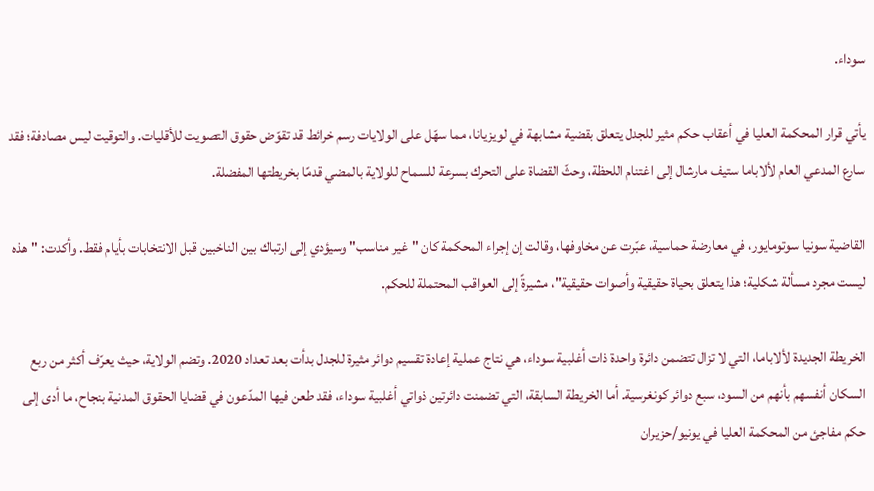سوداء.

يأتي قرار المحكمة العليا في أعقاب حكم مثير للجدل يتعلق بقضية مشابهة في لويزيانا، مما سهّل على الولايات رسم خرائط قد تقوّض حقوق التصويت للأقليات. والتوقيت ليس مصادفة؛ فقد سارع المدعي العام لألاباما ستيف مارشال إلى اغتنام اللحظة، وحثّ القضاة على التحرك بسرعة للسماح للولاية بالمضي قدمًا بخريطتها المفضلة.

القاضية سونيا سوتومايور، في معارضة حماسية، عبّرت عن مخاوفها، وقالت إن إجراء المحكمة كان "غير مناسب" وسيؤدي إلى ارتباك بين الناخبين قبل الانتخابات بأيام فقط. وأكدت: "هذه ليست مجرد مسألة شكلية؛ هذا يتعلق بحياة حقيقية وأصوات حقيقية"، مشيرةً إلى العواقب المحتملة للحكم.

الخريطة الجديدة لألاباما، التي لا تزال تتضمن دائرة واحدة ذات أغلبية سوداء، هي نتاج عملية إعادة تقسيم دوائر مثيرة للجدل بدأت بعد تعداد 2020. وتضم الولاية، حيث يعرّف أكثر من ربع السكان أنفسهم بأنهم من السود، سبع دوائر كونغرسية. أما الخريطة السابقة، التي تضمنت دائرتين ذواتي أغلبية سوداء، فقد طعن فيها المدّعون في قضايا الحقوق المدنية بنجاح، ما أدى إلى حكم مفاجئ من المحكمة العليا في يونيو/حزيران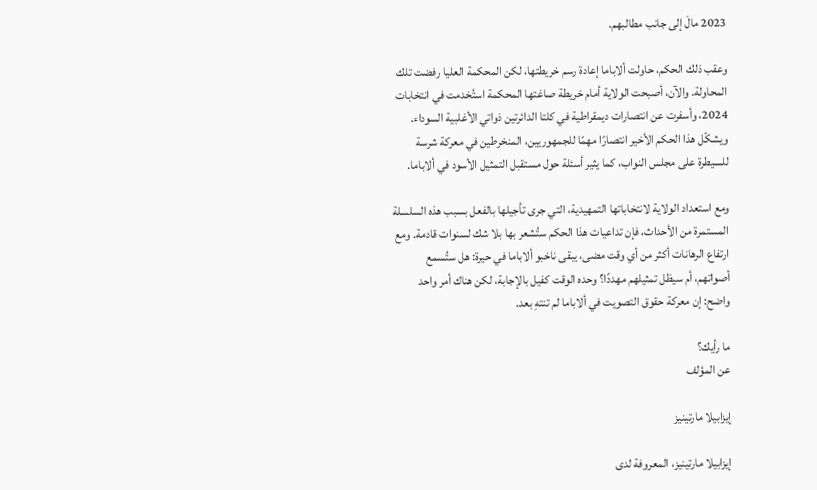2023 مالَ إلى جانب مطالبهم.

وعقب ذلك الحكم، حاولت ألاباما إعادة رسم خريطتها، لكن المحكمة العليا رفضت تلك المحاولة. والآن، أصبحت الولاية أمام خريطة صاغتها المحكمة استُخدمت في انتخابات 2024، وأسفرت عن انتصارات ديمقراطية في كلتا الدائرتين ذواتي الأغلبية السوداء. ويشكّل هذا الحكم الأخير انتصارًا مهمًا للجمهوريين، المنخرطين في معركة شرسة للسيطرة على مجلس النواب، كما يثير أسئلة حول مستقبل التمثيل الأسود في ألاباما.

ومع استعداد الولاية لانتخاباتها التمهيدية، التي جرى تأجيلها بالفعل بسبب هذه السلسلة المستمرة من الأحداث، فإن تداعيات هذا الحكم ستُشعر بها بلا شك لسنوات قادمة. ومع ارتفاع الرهانات أكثر من أي وقت مضى، يبقى ناخبو ألاباما في حيرة: هل ستُسمع أصواتهم، أم سيظل تمثيلهم مهددًا؟ وحده الوقت كفيل بالإجابة، لكن هناك أمر واحد واضح: إن معركة حقوق التصويت في ألاباما لم تنتهِ بعد.

ما رأيك؟
عن المؤلف

إيزابيلا مارتينيز

إيزابيلا مارتينيز، المعروفة لدى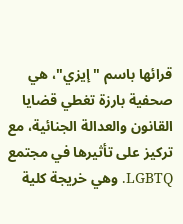قرائها باسم "إيزي"، هي صحفية بارزة تغطي قضايا القانون والعدالة الجنائية، مع تركيز على تأثيرها في مجتمع LGBTQ. وهي خريجة كلية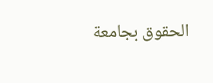الحقوق بجامعة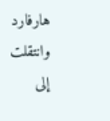هارفارد وانتقلت إلى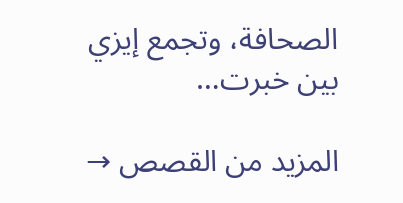الصحافة، وتجمع إيزي بين خبرت…

المزيد من القصص →